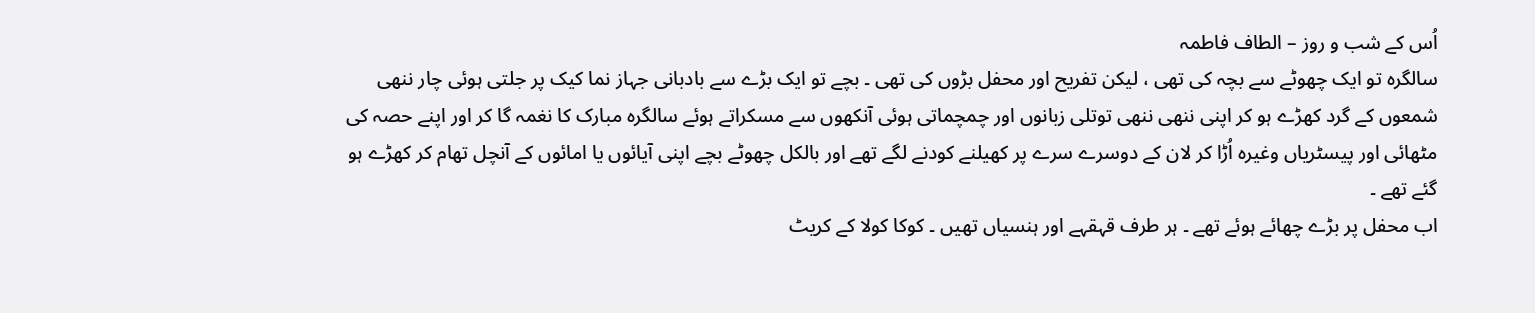اُس کے شب و روز – الطاف فاطمہ
سالگرہ تو ایک چھوٹے سے بچہ کی تھی ، لیکن تفریح اور محفل بڑوں کی تھی ۔ بچے تو ایک بڑے سے بادبانی جہاز نما کیک پر جلتی ہوئی چار ننھی شمعوں کے گرد کھڑے ہو کر اپنی ننھی ننھی توتلی زبانوں اور چمچماتی ہوئی آنکھوں سے مسکراتے ہوئے سالگرہ مبارک کا نغمہ گا کر اور اپنے حصہ کی مٹھائی اور پیسٹریاں وغیرہ اُڑا کر لان کے دوسرے سرے پر کھیلنے کودنے لگے تھے اور بالکل چھوٹے بچے اپنی آیائوں یا امائوں کے آنچل تھام کر کھڑے ہو گئے تھے ۔
اب محفل پر بڑے چھائے ہوئے تھے ۔ ہر طرف قہقہے اور ہنسیاں تھیں ۔ کوکا کولا کے کریٹ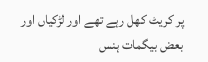پر کریٹ کھل رہے تھے اور لڑکیاں اور بعض بیگمات ہنس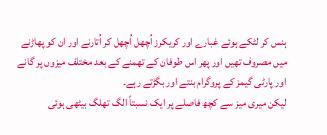ہنس کر لٹکے ہوئے غبارے اور کریکرز اُچھل اُچھل کر اُتارنے اور ان کو پھاڑنے میں مصروف تھیں اور پھر اس طوفان کے تھمنے کے بعد مختلف میزوں پر گانے اور پارٹی گیمز کے پروگرام بنتے اور بگڑتے رہے۔
لیکن میری میز سے کچھ فاصلے پر ایک نسبتاً الگ تھلگ بیٹھی ہوئی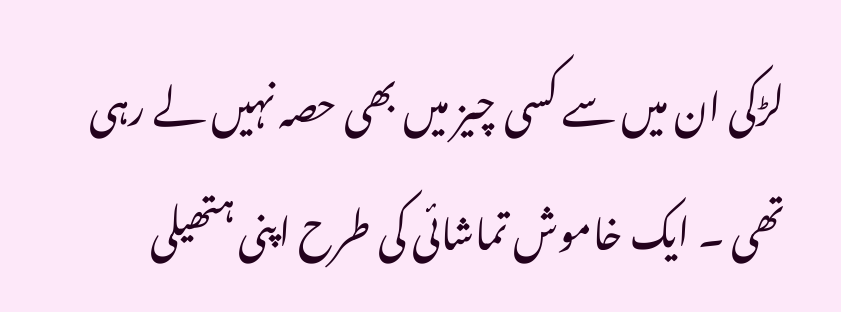لڑکی ان میں سے کسی چیز میں بھی حصہ نہیں لے رہی تھی ۔ ایک خاموش تماشائی کی طرح اپنی ہتھیلی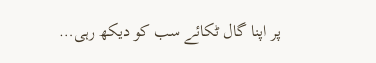پر اپنا گال ٹکائے سب کو دیکھ رہی…